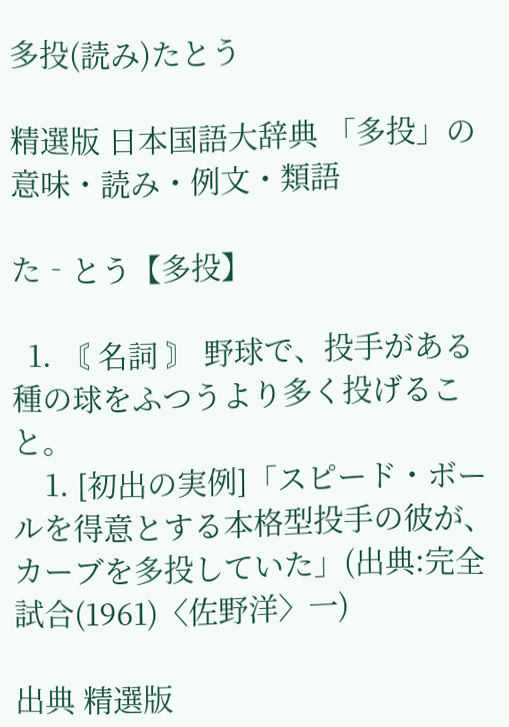多投(読み)たとう

精選版 日本国語大辞典 「多投」の意味・読み・例文・類語

た‐とう【多投】

  1. 〘 名詞 〙 野球で、投手がある種の球をふつうより多く投げること。
    1. [初出の実例]「スピード・ボールを得意とする本格型投手の彼が、カーブを多投していた」(出典:完全試合(1961)〈佐野洋〉一)

出典 精選版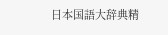日本国語大辞典精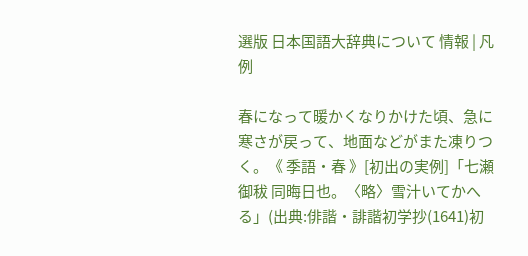選版 日本国語大辞典について 情報 | 凡例

春になって暖かくなりかけた頃、急に寒さが戻って、地面などがまた凍りつく。《 季語・春 》[初出の実例]「七瀬御秡 同晦日也。〈略〉雪汁いてかへる」(出典:俳諧・誹諧初学抄(1641)初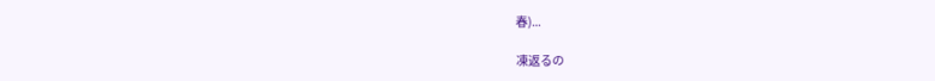春)...

凍返るの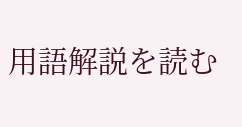用語解説を読む